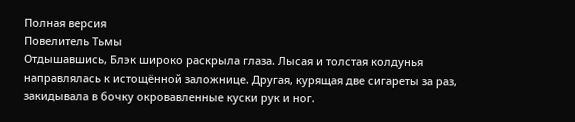Полная версия
Повелитель Тьмы
Отдышавшись, Блэк широко раскрыла глаза. Лысая и толстая колдунья направлялась к истощённой заложнице. Другая, курящая две сигареты за раз, закидывала в бочку окровавленные куски рук и ног.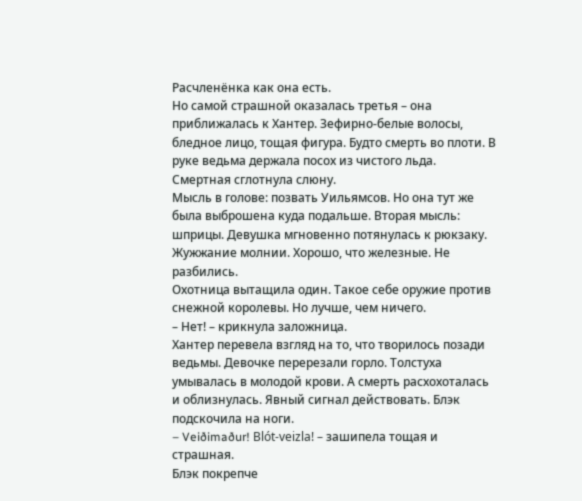Расчленёнка как она есть.
Но самой страшной оказалась третья – она приближалась к Хантер. Зефирно-белые волосы, бледное лицо, тощая фигура. Будто смерть во плоти. В руке ведьма держала посох из чистого льда. Смертная сглотнула слюну.
Мысль в голове: позвать Уильямсов. Но она тут же была выброшена куда подальше. Вторая мысль: шприцы. Девушка мгновенно потянулась к рюкзаку. Жужжание молнии. Хорошо, что железные. Не разбились.
Охотница вытащила один. Такое себе оружие против снежной королевы. Но лучше, чем ничего.
– Нет! – крикнула заложница.
Хантер перевела взгляд на то, что творилось позади ведьмы. Девочке перерезали горло. Толстуха умывалась в молодой крови. А смерть расхохоталась и облизнулась. Явный сигнал действовать. Блэк подскочила на ноги.
– Veiðimaður! Blót-veizla! – зашипела тощая и страшная.
Блэк покрепче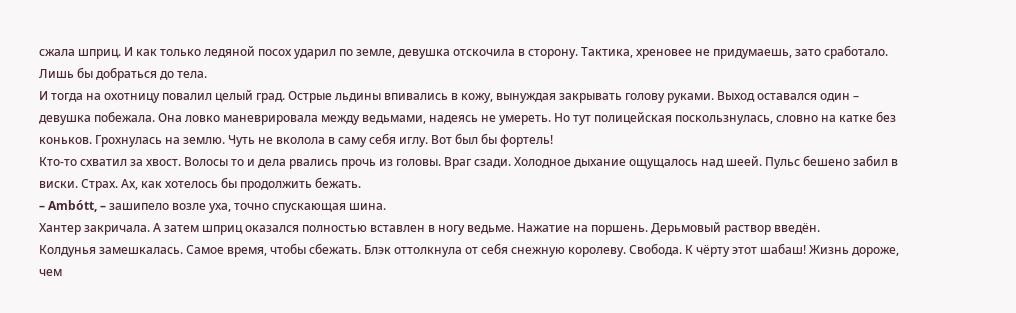сжала шприц. И как только ледяной посох ударил по земле, девушка отскочила в сторону. Тактика, хреновее не придумаешь, зато сработало. Лишь бы добраться до тела.
И тогда на охотницу повалил целый град. Острые льдины впивались в кожу, вынуждая закрывать голову руками. Выход оставался один – девушка побежала. Она ловко маневрировала между ведьмами, надеясь не умереть. Но тут полицейская поскользнулась, словно на катке без коньков. Грохнулась на землю. Чуть не вколола в саму себя иглу. Вот был бы фортель!
Кто-то схватил за хвост. Волосы то и дела рвались прочь из головы. Враг сзади. Холодное дыхание ощущалось над шеей. Пульс бешено забил в виски. Страх. Ах, как хотелось бы продолжить бежать.
– Ambótt, – зашипело возле уха, точно спускающая шина.
Хантер закричала. А затем шприц оказался полностью вставлен в ногу ведьме. Нажатие на поршень. Дерьмовый раствор введён.
Колдунья замешкалась. Самое время, чтобы сбежать. Блэк оттолкнула от себя снежную королеву. Свобода. К чёрту этот шабаш! Жизнь дороже, чем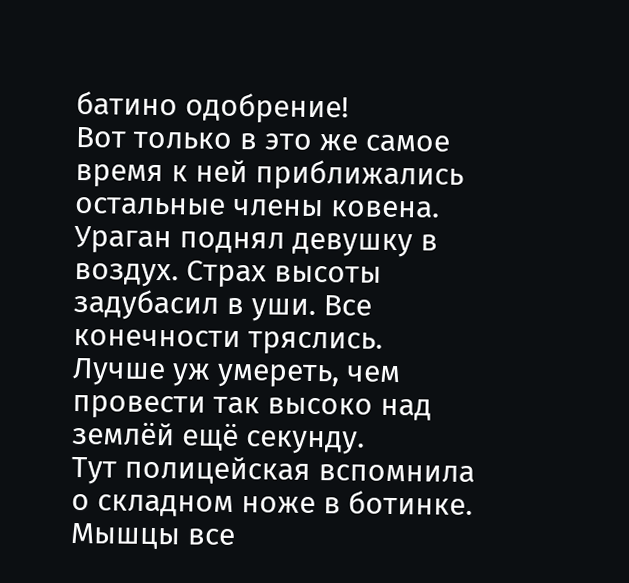батино одобрение!
Вот только в это же самое время к ней приближались остальные члены ковена. Ураган поднял девушку в воздух. Страх высоты задубасил в уши. Все конечности тряслись. Лучше уж умереть, чем провести так высоко над землёй ещё секунду.
Тут полицейская вспомнила о складном ноже в ботинке. Мышцы все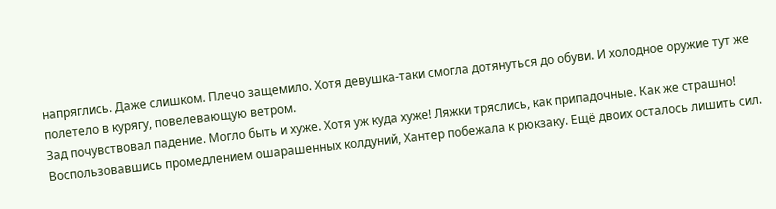напряглись. Даже слишком. Плечо защемило. Хотя девушка-таки смогла дотянуться до обуви. И холодное оружие тут же полетело в курягу, повелевающую ветром.
Зад почувствовал падение. Могло быть и хуже. Хотя уж куда хуже! Ляжки тряслись, как припадочные. Как же страшно!
Воспользовавшись промедлением ошарашенных колдуний, Хантер побежала к рюкзаку. Ещё двоих осталось лишить сил.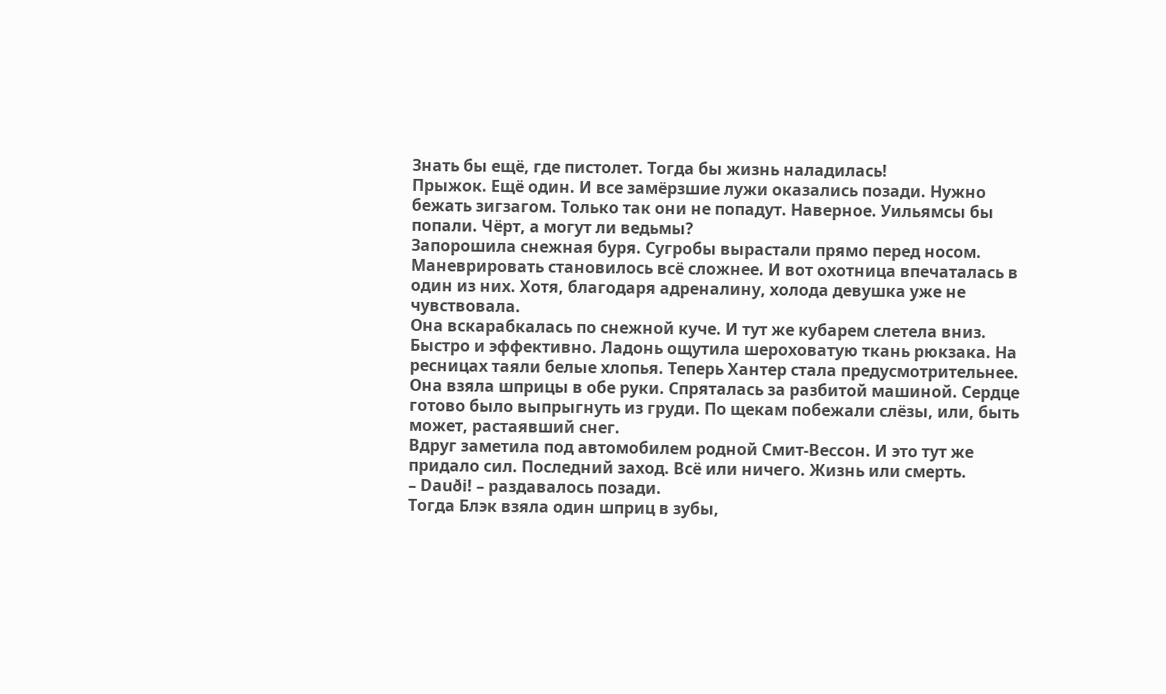Знать бы ещё, где пистолет. Тогда бы жизнь наладилась!
Прыжок. Ещё один. И все замёрзшие лужи оказались позади. Нужно бежать зигзагом. Только так они не попадут. Наверное. Уильямсы бы попали. Чёрт, а могут ли ведьмы?
Запорошила снежная буря. Сугробы вырастали прямо перед носом. Маневрировать становилось всё сложнее. И вот охотница впечаталась в один из них. Хотя, благодаря адреналину, холода девушка уже не чувствовала.
Она вскарабкалась по снежной куче. И тут же кубарем слетела вниз. Быстро и эффективно. Ладонь ощутила шероховатую ткань рюкзака. На ресницах таяли белые хлопья. Теперь Хантер стала предусмотрительнее. Она взяла шприцы в обе руки. Спряталась за разбитой машиной. Сердце готово было выпрыгнуть из груди. По щекам побежали слёзы, или, быть может, растаявший снег.
Вдруг заметила под автомобилем родной Смит-Вессон. И это тут же придало сил. Последний заход. Всё или ничего. Жизнь или смерть.
– Dauði! – раздавалось позади.
Тогда Блэк взяла один шприц в зубы,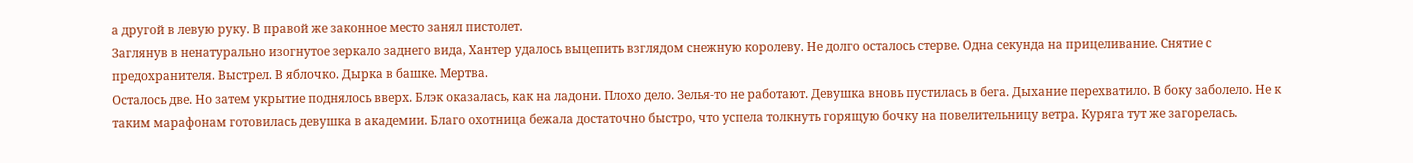а другой в левую руку. В правой же законное место занял пистолет.
Заглянув в ненатурально изогнутое зеркало заднего вида, Хантер удалось выцепить взглядом снежную королеву. Не долго осталось стерве. Одна секунда на прицеливание. Снятие с предохранителя. Выстрел. В яблочко. Дырка в башке. Мертва.
Осталось две. Но затем укрытие поднялось вверх. Блэк оказалась, как на ладони. Плохо дело. Зелья-то не работают. Девушка вновь пустилась в бега. Дыхание перехватило. В боку заболело. Не к таким марафонам готовилась девушка в академии. Благо охотница бежала достаточно быстро, что успела толкнуть горящую бочку на повелительницу ветра. Куряга тут же загорелась.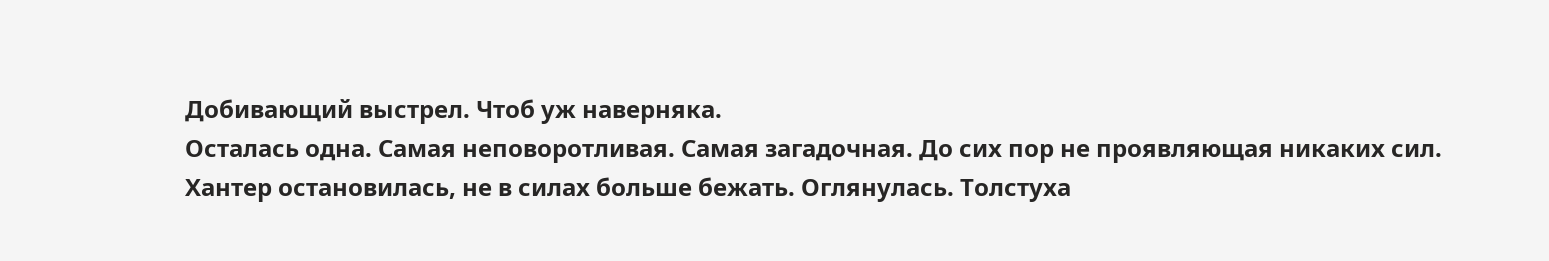Добивающий выстрел. Чтоб уж наверняка.
Осталась одна. Самая неповоротливая. Самая загадочная. До сих пор не проявляющая никаких сил.
Хантер остановилась, не в силах больше бежать. Оглянулась. Толстуха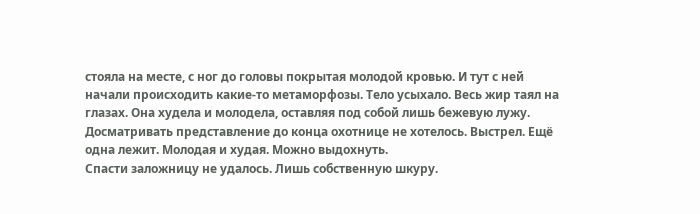стояла на месте, с ног до головы покрытая молодой кровью. И тут с ней начали происходить какие-то метаморфозы. Тело усыхало. Весь жир таял на глазах. Она худела и молодела, оставляя под собой лишь бежевую лужу.
Досматривать представление до конца охотнице не хотелось. Выстрел. Ещё одна лежит. Молодая и худая. Можно выдохнуть.
Спасти заложницу не удалось. Лишь собственную шкуру.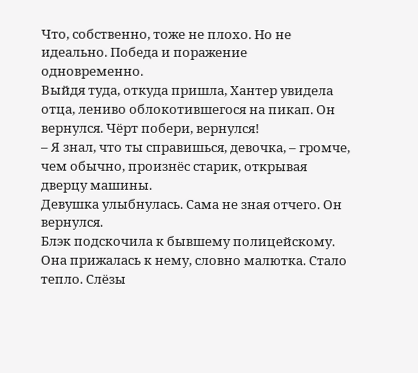Что, собственно, тоже не плохо. Но не идеально. Победа и поражение одновременно.
Выйдя туда, откуда пришла, Хантер увидела отца, лениво облокотившегося на пикап. Он вернулся. Чёрт побери, вернулся!
– Я знал, что ты справишься, девочка, – громче, чем обычно, произнёс старик, открывая дверцу машины.
Девушка улыбнулась. Сама не зная отчего. Он вернулся.
Блэк подскочила к бывшему полицейскому. Она прижалась к нему, словно малютка. Стало тепло. Слёзы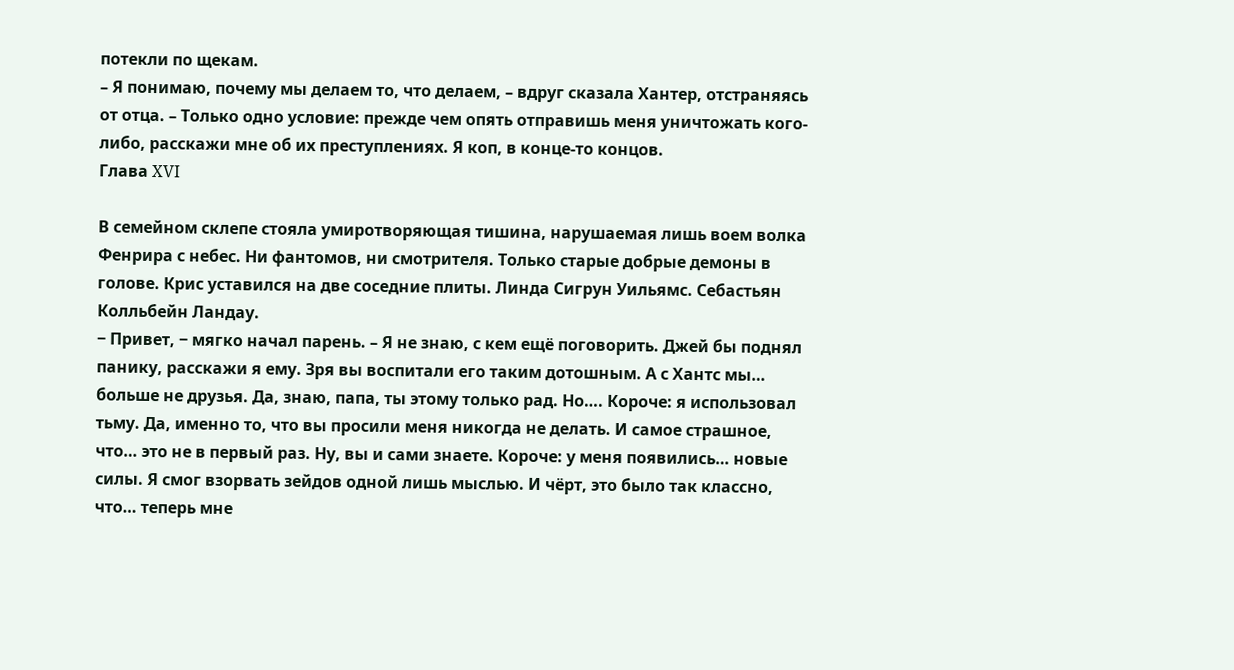потекли по щекам.
– Я понимаю, почему мы делаем то, что делаем, – вдруг сказала Хантер, отстраняясь от отца. – Только одно условие: прежде чем опять отправишь меня уничтожать кого-либо, расскажи мне об их преступлениях. Я коп, в конце-то концов.
Глава XVI

В семейном склепе стояла умиротворяющая тишина, нарушаемая лишь воем волка Фенрира с небес. Ни фантомов, ни смотрителя. Только старые добрые демоны в голове. Крис уставился на две соседние плиты. Линда Сигрун Уильямс. Себастьян Колльбейн Ландау.
− Привет, − мягко начал парень. – Я не знаю, с кем ещё поговорить. Джей бы поднял панику, расскажи я ему. Зря вы воспитали его таким дотошным. А с Хантс мы… больше не друзья. Да, знаю, папа, ты этому только рад. Но…. Короче: я использовал тьму. Да, именно то, что вы просили меня никогда не делать. И самое страшное, что… это не в первый раз. Ну, вы и сами знаете. Короче: у меня появились… новые силы. Я смог взорвать зейдов одной лишь мыслью. И чёрт, это было так классно, что… теперь мне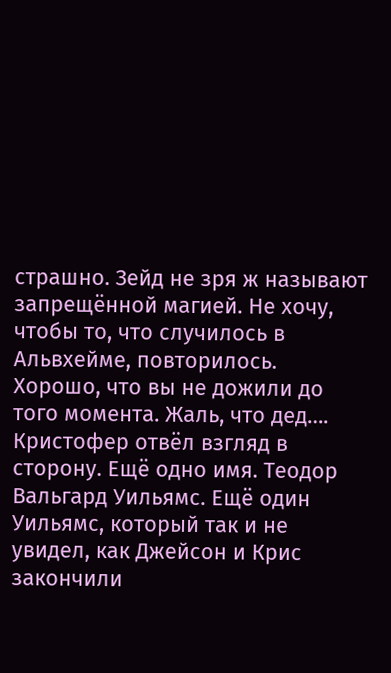страшно. Зейд не зря ж называют запрещённой магией. Не хочу, чтобы то, что случилось в Альвхейме, повторилось. Хорошо, что вы не дожили до того момента. Жаль, что дед….
Кристофер отвёл взгляд в сторону. Ещё одно имя. Теодор Вальгард Уильямс. Ещё один Уильямс, который так и не увидел, как Джейсон и Крис закончили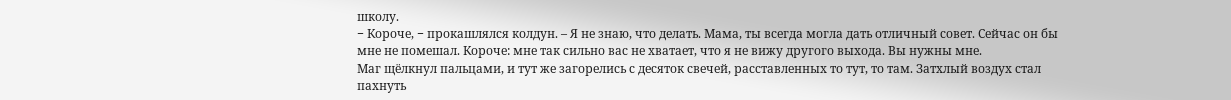школу.
− Короче, − прокашлялся колдун. – Я не знаю, что делать. Мама, ты всегда могла дать отличный совет. Сейчас он бы мне не помешал. Короче: мне так сильно вас не хватает, что я не вижу другого выхода. Вы нужны мне.
Маг щёлкнул пальцами, и тут же загорелись с десяток свечей, расставленных то тут, то там. Затхлый воздух стал пахнуть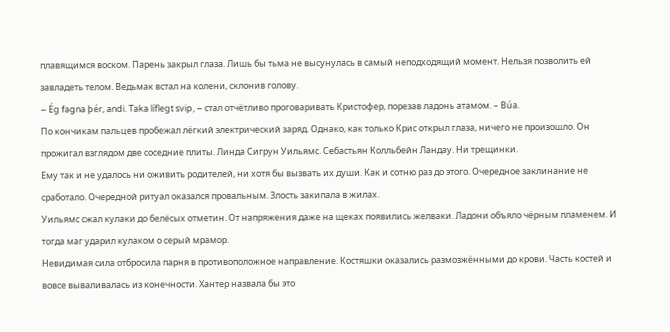плавящимся воском. Парень закрыл глаза. Лишь бы тьма не высунулась в самый неподходящий момент. Нельзя позволить ей завладеть телом. Ведьмак встал на колени, склонив голову.
– Ég fagna þér, andi. Taka líflegt svip, – стал отчётливо проговаривать Кристофер, порезав ладонь атамом. – Búa.
По кончикам пальцев пробежал лёгкий электрический заряд. Однако, как только Крис открыл глаза, ничего не произошло. Он прожигал взглядом две соседние плиты. Линда Сигрун Уильямс. Себастьян Колльбейн Ландау. Ни трещинки.
Ему так и не удалось ни оживить родителей, ни хотя бы вызвать их души. Как и сотню раз до этого. Очередное заклинание не сработало. Очередной ритуал оказался провальным. Злость закипала в жилах.
Уильямс сжал кулаки до белёсых отметин. От напряжения даже на щеках появились желваки. Ладони объяло чёрным пламенем. И тогда маг ударил кулаком о серый мрамор.
Невидимая сила отбросила парня в противоположное направление. Костяшки оказались размозжёнными до крови. Часть костей и вовсе вываливалась из конечности. Хантер назвала бы это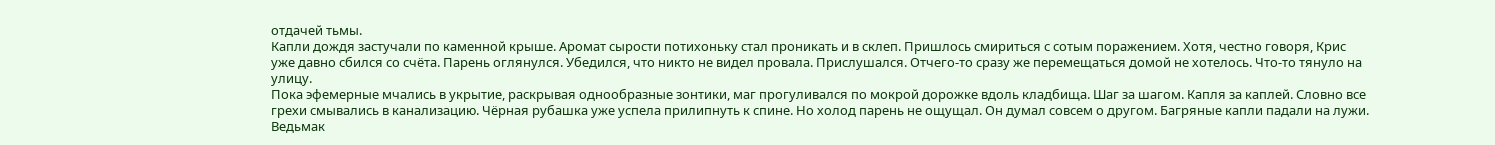отдачей тьмы.
Капли дождя застучали по каменной крыше. Аромат сырости потихоньку стал проникать и в склеп. Пришлось смириться с сотым поражением. Хотя, честно говоря, Крис уже давно сбился со счёта. Парень оглянулся. Убедился, что никто не видел провала. Прислушался. Отчего-то сразу же перемещаться домой не хотелось. Что-то тянуло на улицу.
Пока эфемерные мчались в укрытие, раскрывая однообразные зонтики, маг прогуливался по мокрой дорожке вдоль кладбища. Шаг за шагом. Капля за каплей. Словно все грехи смывались в канализацию. Чёрная рубашка уже успела прилипнуть к спине. Но холод парень не ощущал. Он думал совсем о другом. Багряные капли падали на лужи. Ведьмак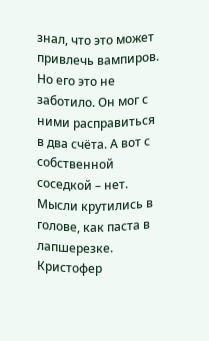знал, что это может привлечь вампиров. Но его это не заботило. Он мог с ними расправиться в два счёта. А вот с собственной соседкой – нет.
Мысли крутились в голове, как паста в лапшерезке. Кристофер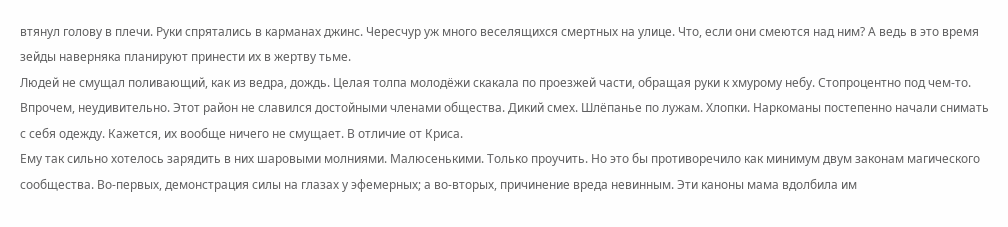втянул голову в плечи. Руки спрятались в карманах джинс. Чересчур уж много веселящихся смертных на улице. Что, если они смеются над ним? А ведь в это время зейды наверняка планируют принести их в жертву тьме.
Людей не смущал поливающий, как из ведра, дождь. Целая толпа молодёжи скакала по проезжей части, обращая руки к хмурому небу. Стопроцентно под чем-то. Впрочем, неудивительно. Этот район не славился достойными членами общества. Дикий смех. Шлёпанье по лужам. Хлопки. Наркоманы постепенно начали снимать с себя одежду. Кажется, их вообще ничего не смущает. В отличие от Криса.
Ему так сильно хотелось зарядить в них шаровыми молниями. Малюсенькими. Только проучить. Но это бы противоречило как минимум двум законам магического сообщества. Во-первых, демонстрация силы на глазах у эфемерных; а во-вторых, причинение вреда невинным. Эти каноны мама вдолбила им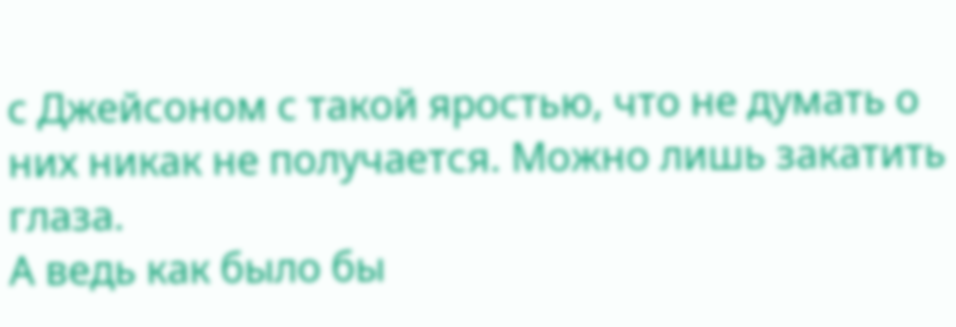с Джейсоном с такой яростью, что не думать о них никак не получается. Можно лишь закатить глаза.
А ведь как было бы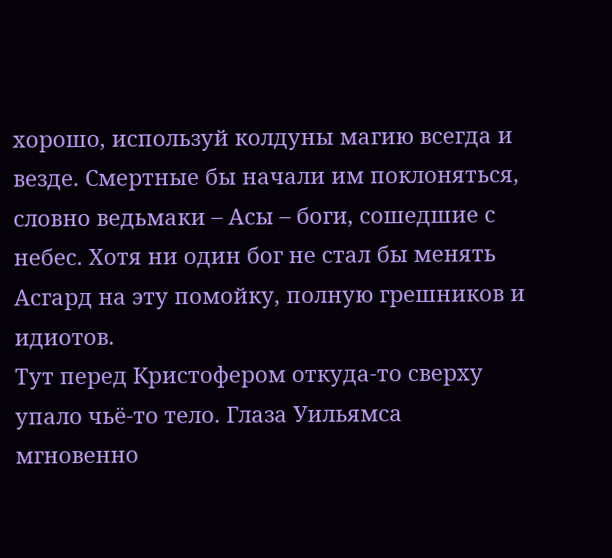хорошо, используй колдуны магию всегда и везде. Смертные бы начали им поклоняться, словно ведьмаки – Асы – боги, сошедшие с небес. Хотя ни один бог не стал бы менять Асгард на эту помойку, полную грешников и идиотов.
Тут перед Кристофером откуда-то сверху упало чьё-то тело. Глаза Уильямса мгновенно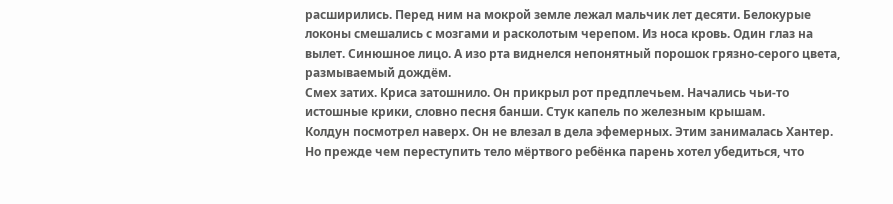расширились. Перед ним на мокрой земле лежал мальчик лет десяти. Белокурые локоны смешались с мозгами и расколотым черепом. Из носа кровь. Один глаз на вылет. Синюшное лицо. А изо рта виднелся непонятный порошок грязно-серого цвета, размываемый дождём.
Смех затих. Криса затошнило. Он прикрыл рот предплечьем. Начались чьи-то истошные крики, словно песня банши. Стук капель по железным крышам.
Колдун посмотрел наверх. Он не влезал в дела эфемерных. Этим занималась Хантер. Но прежде чем переступить тело мёртвого ребёнка парень хотел убедиться, что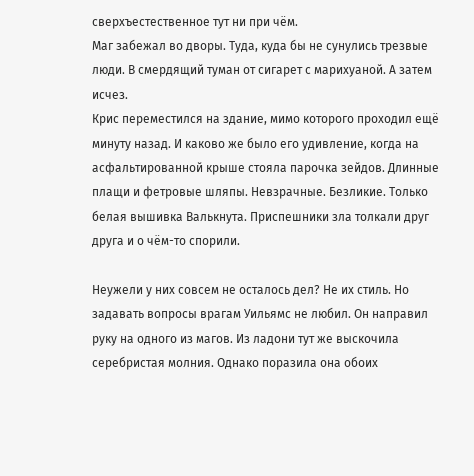сверхъестественное тут ни при чём.
Маг забежал во дворы. Туда, куда бы не сунулись трезвые люди. В смердящий туман от сигарет с марихуаной. А затем исчез.
Крис переместился на здание, мимо которого проходил ещё минуту назад. И каково же было его удивление, когда на асфальтированной крыше стояла парочка зейдов. Длинные плащи и фетровые шляпы. Невзрачные. Безликие. Только белая вышивка Валькнута. Приспешники зла толкали друг друга и о чём-то спорили.

Неужели у них совсем не осталось дел? Не их стиль. Но задавать вопросы врагам Уильямс не любил. Он направил руку на одного из магов. Из ладони тут же выскочила серебристая молния. Однако поразила она обоих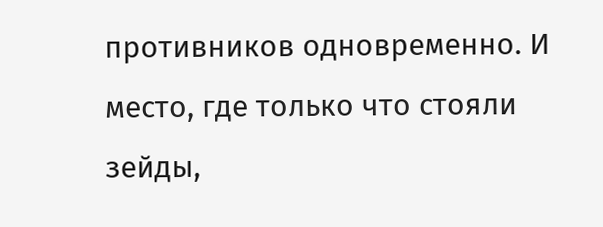противников одновременно. И место, где только что стояли зейды,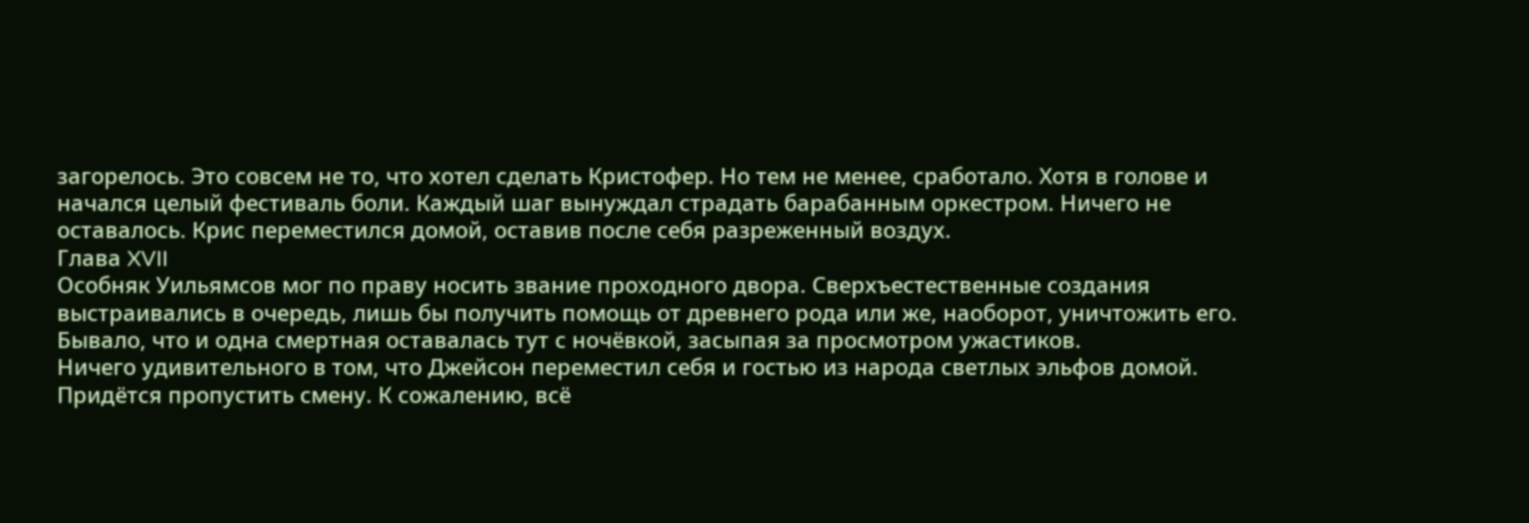загорелось. Это совсем не то, что хотел сделать Кристофер. Но тем не менее, сработало. Хотя в голове и начался целый фестиваль боли. Каждый шаг вынуждал страдать барабанным оркестром. Ничего не оставалось. Крис переместился домой, оставив после себя разреженный воздух.
Глава XVII
Особняк Уильямсов мог по праву носить звание проходного двора. Сверхъестественные создания выстраивались в очередь, лишь бы получить помощь от древнего рода или же, наоборот, уничтожить его. Бывало, что и одна смертная оставалась тут с ночёвкой, засыпая за просмотром ужастиков.
Ничего удивительного в том, что Джейсон переместил себя и гостью из народа светлых эльфов домой. Придётся пропустить смену. К сожалению, всё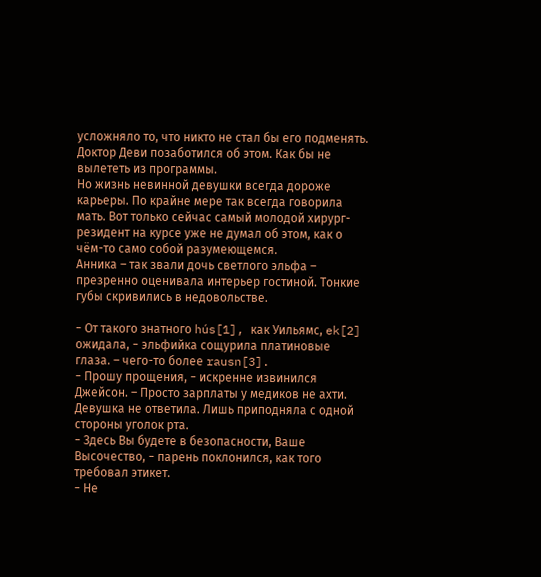усложняло то, что никто не стал бы его подменять. Доктор Деви позаботился об этом. Как бы не вылететь из программы.
Но жизнь невинной девушки всегда дороже карьеры. По крайне мере так всегда говорила мать. Вот только сейчас самый молодой хирург-резидент на курсе уже не думал об этом, как о чём-то само собой разумеющемся.
Анника – так звали дочь светлого эльфа – презренно оценивала интерьер гостиной. Тонкие губы скривились в недовольстве.

− От такого знатного hús[1], как Уильямс, ek[2] ожидала, − эльфийка сощурила платиновые глаза. – чего-то более rausn[3].
− Прошу прощения, − искренне извинился Джейсон. – Просто зарплаты у медиков не ахти.
Девушка не ответила. Лишь приподняла с одной стороны уголок рта.
− Здесь Вы будете в безопасности, Ваше Высочество, − парень поклонился, как того требовал этикет.
− Не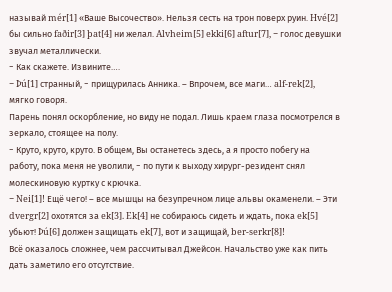называй mér[1] «Ваше Высочество». Нельзя сесть на трон поверх руин. Hvé[2] бы сильно faðir[3] þat[4] ни желал. Alvheim[5] ekki[6] aftur[7], − голос девушки звучал металлически.
− Как скажете. Извините….
− Þú[1] странный, − прищурилась Анника. – Впрочем, все маги… alf-rek[2], мягко говоря.
Парень понял оскорбление, но виду не подал. Лишь краем глаза посмотрелся в зеркало, стоящее на полу.
− Круто, круто, круто. В общем, Вы останетесь здесь, а я просто побегу на работу, пока меня не уволили, − по пути к выходу хирург-резидент снял молескиновую куртку с крючка.
− Nei[1]! Ещё чего! – все мышцы на безупречном лице альвы окаменели. – Эти dvergr[2] охотятся за ek[3]. Ek[4] не собираюсь сидеть и ждать, пока ek[5] убьют! Þú[6] должен защищать ek[7], вот и защищай, ber-serkr[8]!
Всё оказалось сложнее, чем рассчитывал Джейсон. Начальство уже как пить дать заметило его отсутствие.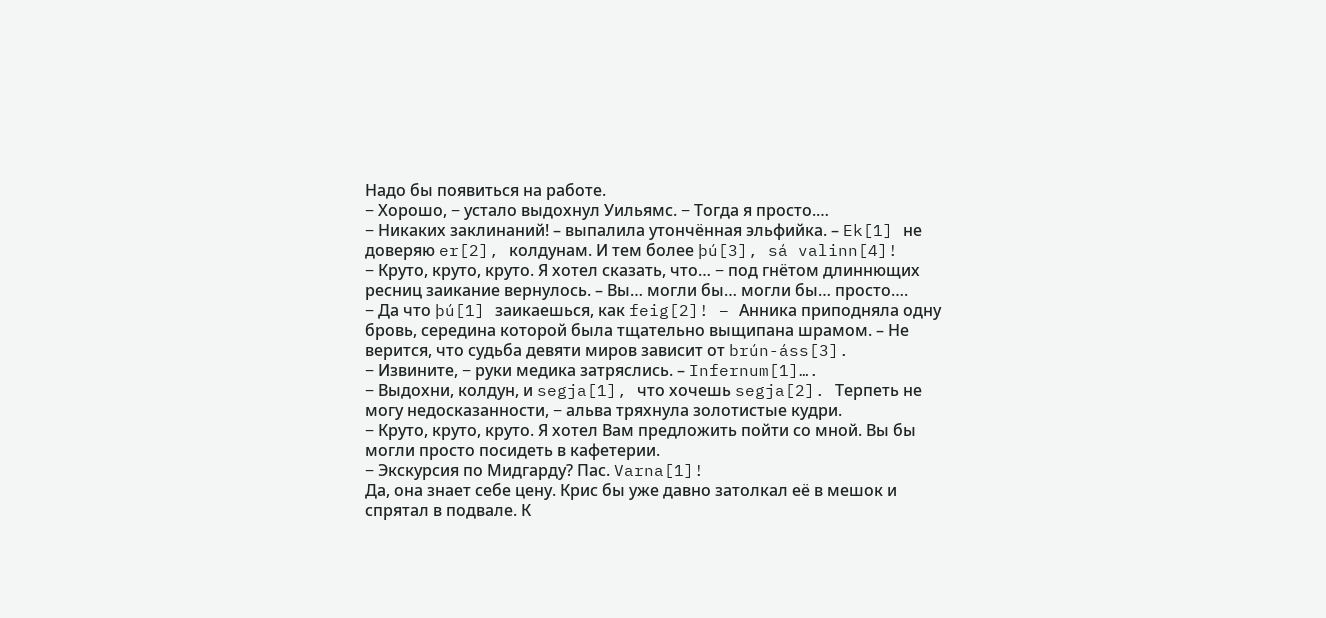Надо бы появиться на работе.
− Хорошо, − устало выдохнул Уильямс. − Тогда я просто.…
− Никаких заклинаний! – выпалила утончённая эльфийка. – Ek[1] не доверяю er[2], колдунам. И тем более þú[3], sá valinn[4]!
− Круто, круто, круто. Я хотел сказать, что… − под гнётом длиннющих ресниц заикание вернулось. – Вы… могли бы… могли бы… просто….
− Да что þú[1] заикаешься, как feig[2]! – Анника приподняла одну бровь, середина которой была тщательно выщипана шрамом. – Не верится, что судьба девяти миров зависит от brún-áss[3].
− Извините, − руки медика затряслись. – Infernum[1]….
− Выдохни, колдун, и segja[1], что хочешь segja[2]. Терпеть не могу недосказанности, − альва тряхнула золотистые кудри.
− Круто, круто, круто. Я хотел Вам предложить пойти со мной. Вы бы могли просто посидеть в кафетерии.
− Экскурсия по Мидгарду? Пас. Varna[1]!
Да, она знает себе цену. Крис бы уже давно затолкал её в мешок и спрятал в подвале. К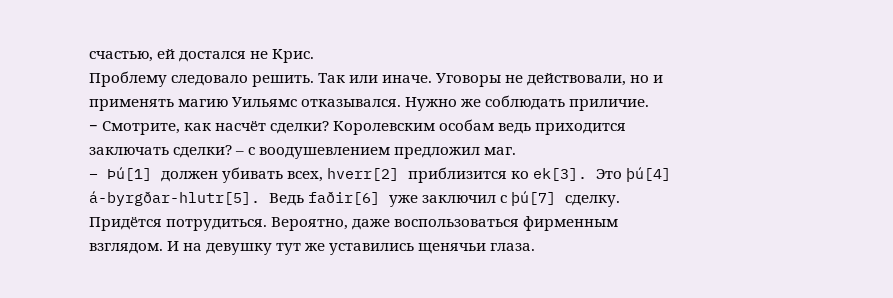счастью, ей достался не Крис.
Проблему следовало решить. Так или иначе. Уговоры не действовали, но и применять магию Уильямс отказывался. Нужно же соблюдать приличие.
− Смотрите, как насчёт сделки? Королевским особам ведь приходится заключать сделки? – с воодушевлением предложил маг.
− Þú[1] должен убивать всех, hverr[2] приблизится ко ek[3]. Это þú[4] á-byrgðar-hlutr[5]. Ведь faðir[6] уже заключил с þú[7] сделку.
Придётся потрудиться. Вероятно, даже воспользоваться фирменным взглядом. И на девушку тут же уставились щенячьи глаза.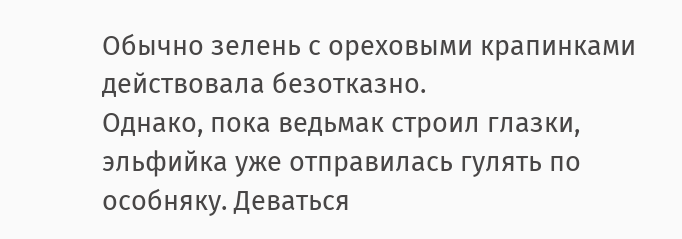Обычно зелень с ореховыми крапинками действовала безотказно.
Однако, пока ведьмак строил глазки, эльфийка уже отправилась гулять по особняку. Деваться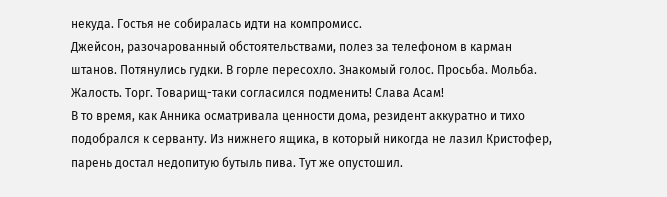некуда. Гостья не собиралась идти на компромисс.
Джейсон, разочарованный обстоятельствами, полез за телефоном в карман штанов. Потянулись гудки. В горле пересохло. Знакомый голос. Просьба. Мольба. Жалость. Торг. Товарищ-таки согласился подменить! Слава Асам!
В то время, как Анника осматривала ценности дома, резидент аккуратно и тихо подобрался к серванту. Из нижнего ящика, в который никогда не лазил Кристофер, парень достал недопитую бутыль пива. Тут же опустошил.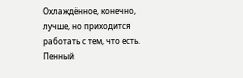Охлаждённое, конечно, лучше, но приходится работать с тем, что есть. Пенный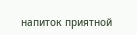напиток приятной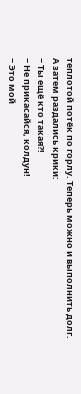теплотой потёк по горлу. Теперь можно и выполнить долг.
А затем раздались крики:
− Ты ещё кто такая?!
− Не прикасайся, колдун!
− Это мой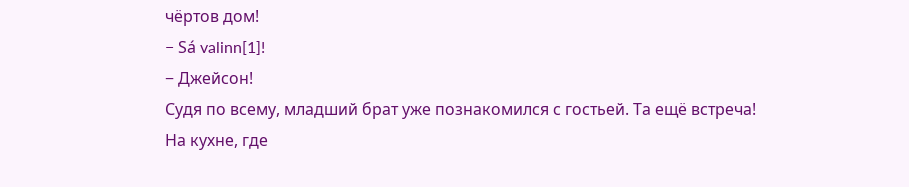чёртов дом!
− Sá valinn[1]!
− Джейсон!
Судя по всему, младший брат уже познакомился с гостьей. Та ещё встреча!
На кухне, где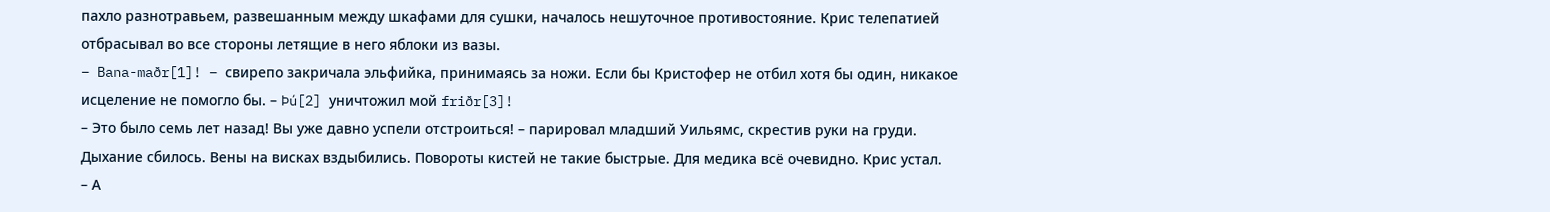пахло разнотравьем, развешанным между шкафами для сушки, началось нешуточное противостояние. Крис телепатией отбрасывал во все стороны летящие в него яблоки из вазы.
– Bana-maðr[1]! – свирепо закричала эльфийка, принимаясь за ножи. Если бы Кристофер не отбил хотя бы один, никакое исцеление не помогло бы. – Þú[2] уничтожил мой friðr[3]!
– Это было семь лет назад! Вы уже давно успели отстроиться! – парировал младший Уильямс, скрестив руки на груди.
Дыхание сбилось. Вены на висках вздыбились. Повороты кистей не такие быстрые. Для медика всё очевидно. Крис устал.
– А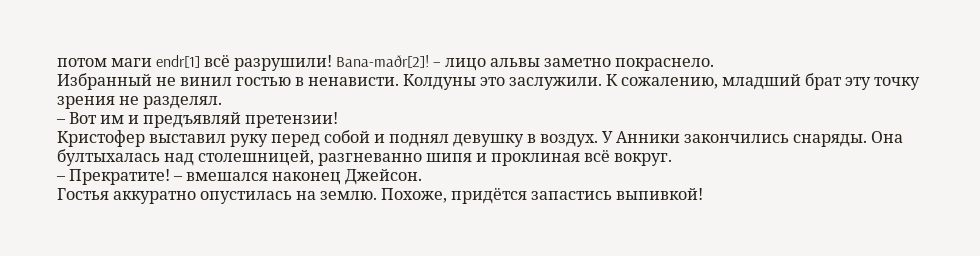потом маги endr[1] всё разрушили! Bana-maðr[2]! – лицо альвы заметно покраснело.
Избранный не винил гостью в ненависти. Колдуны это заслужили. К сожалению, младший брат эту точку зрения не разделял.
– Вот им и предъявляй претензии!
Кристофер выставил руку перед собой и поднял девушку в воздух. У Анники закончились снаряды. Она бултыхалась над столешницей, разгневанно шипя и проклиная всё вокруг.
– Прекратите! – вмешался наконец Джейсон.
Гостья аккуратно опустилась на землю. Похоже, придётся запастись выпивкой!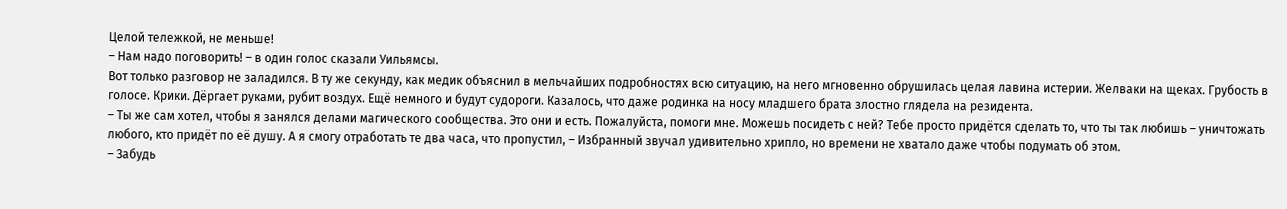Целой тележкой, не меньше!
– Нам надо поговорить! – в один голос сказали Уильямсы.
Вот только разговор не заладился. В ту же секунду, как медик объяснил в мельчайших подробностях всю ситуацию, на него мгновенно обрушилась целая лавина истерии. Желваки на щеках. Грубость в голосе. Крики. Дёргает руками, рубит воздух. Ещё немного и будут судороги. Казалось, что даже родинка на носу младшего брата злостно глядела на резидента.
– Ты же сам хотел, чтобы я занялся делами магического сообщества. Это они и есть. Пожалуйста, помоги мне. Можешь посидеть с ней? Тебе просто придётся сделать то, что ты так любишь – уничтожать любого, кто придёт по её душу. А я смогу отработать те два часа, что пропустил, – Избранный звучал удивительно хрипло, но времени не хватало даже чтобы подумать об этом.
– Забудь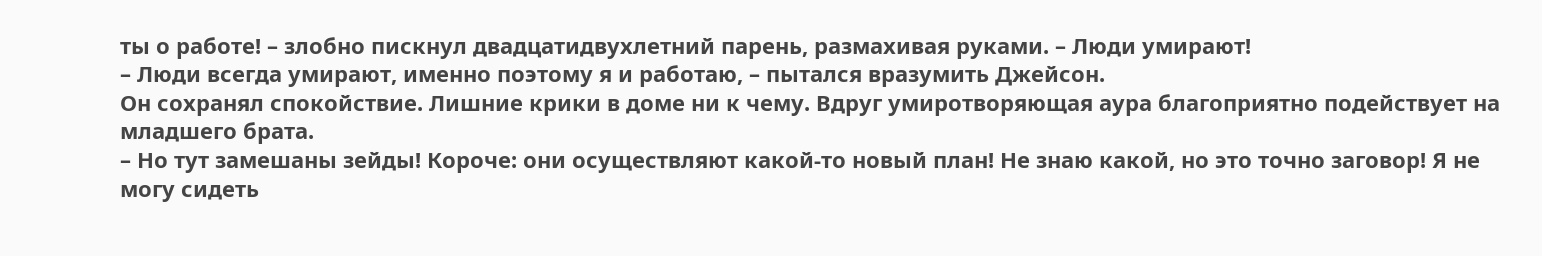ты о работе! – злобно пискнул двадцатидвухлетний парень, размахивая руками. – Люди умирают!
– Люди всегда умирают, именно поэтому я и работаю, – пытался вразумить Джейсон.
Он сохранял спокойствие. Лишние крики в доме ни к чему. Вдруг умиротворяющая аура благоприятно подействует на младшего брата.
– Но тут замешаны зейды! Короче: они осуществляют какой-то новый план! Не знаю какой, но это точно заговор! Я не могу сидеть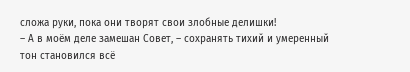сложа руки, пока они творят свои злобные делишки!
– А в моём деле замешан Совет, – сохранять тихий и умеренный тон становился всё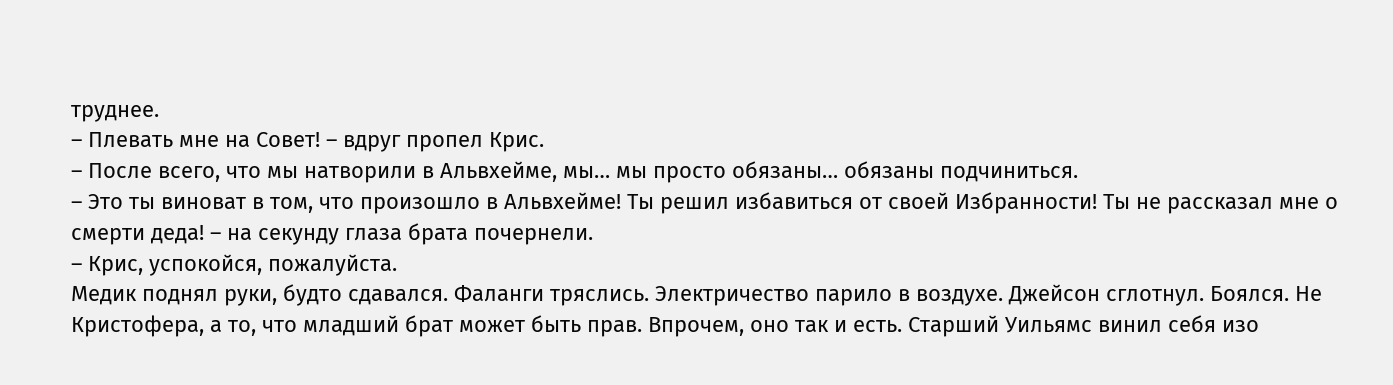труднее.
– Плевать мне на Совет! – вдруг пропел Крис.
– После всего, что мы натворили в Альвхейме, мы… мы просто обязаны… обязаны подчиниться.
– Это ты виноват в том, что произошло в Альвхейме! Ты решил избавиться от своей Избранности! Ты не рассказал мне о смерти деда! – на секунду глаза брата почернели.
– Крис, успокойся, пожалуйста.
Медик поднял руки, будто сдавался. Фаланги тряслись. Электричество парило в воздухе. Джейсон сглотнул. Боялся. Не Кристофера, а то, что младший брат может быть прав. Впрочем, оно так и есть. Старший Уильямс винил себя изо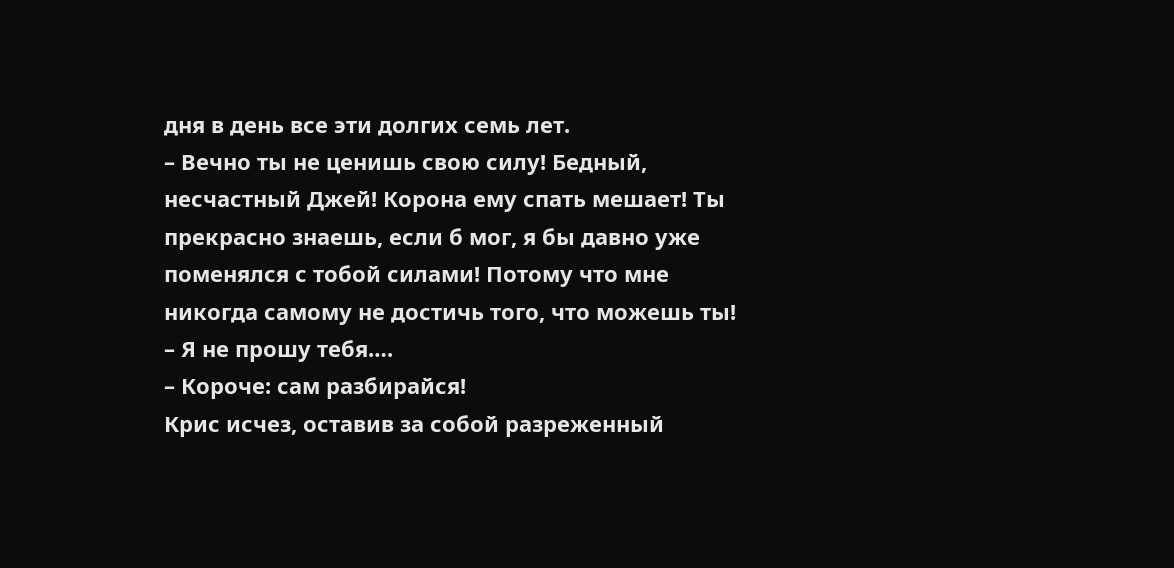дня в день все эти долгих семь лет.
– Вечно ты не ценишь свою силу! Бедный, несчастный Джей! Корона ему спать мешает! Ты прекрасно знаешь, если б мог, я бы давно уже поменялся с тобой силами! Потому что мне никогда самому не достичь того, что можешь ты!
– Я не прошу тебя….
– Короче: сам разбирайся!
Крис исчез, оставив за собой разреженный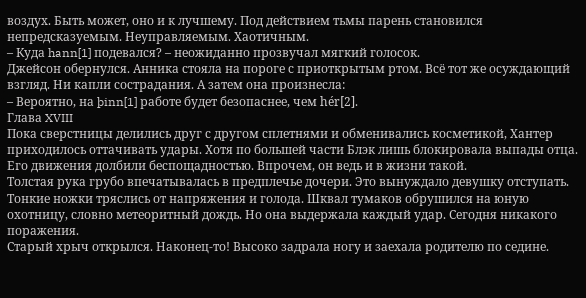воздух. Быть может, оно и к лучшему. Под действием тьмы парень становился непредсказуемым. Неуправляемым. Хаотичным.
– Куда hann[1] подевался? – неожиданно прозвучал мягкий голосок.
Джейсон обернулся. Анника стояла на пороге с приоткрытым ртом. Всё тот же осуждающий взгляд. Ни капли сострадания. А затем она произнесла:
– Вероятно, на þinn[1] работе будет безопаснее, чем hér[2].
Глава XVIII
Пока сверстницы делились друг с другом сплетнями и обменивались косметикой, Хантер приходилось оттачивать удары. Хотя по большей части Блэк лишь блокировала выпады отца. Его движения долбили беспощадностью. Впрочем, он ведь и в жизни такой.
Толстая рука грубо впечатывалась в предплечье дочери. Это вынуждало девушку отступать. Тонкие ножки тряслись от напряжения и голода. Шквал тумаков обрушился на юную охотницу, словно метеоритный дождь. Но она выдержала каждый удар. Сегодня никакого поражения.
Старый хрыч открылся. Наконец-то! Высоко задрала ногу и заехала родителю по седине.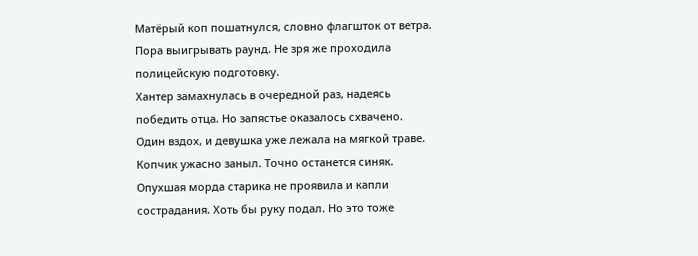Матёрый коп пошатнулся, словно флагшток от ветра. Пора выигрывать раунд. Не зря же проходила полицейскую подготовку.
Хантер замахнулась в очередной раз, надеясь победить отца. Но запястье оказалось схвачено. Один вздох, и девушка уже лежала на мягкой траве. Копчик ужасно заныл. Точно останется синяк.
Опухшая морда старика не проявила и капли сострадания. Хоть бы руку подал. Но это тоже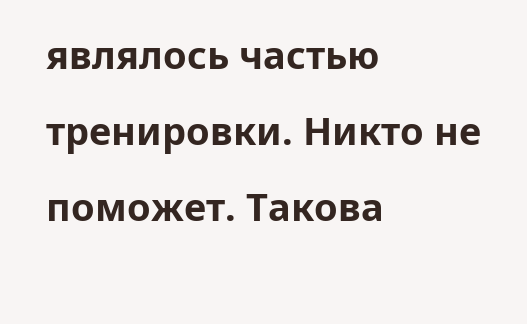являлось частью тренировки. Никто не поможет. Такова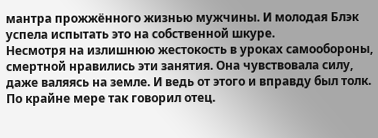мантра прожжённого жизнью мужчины. И молодая Блэк успела испытать это на собственной шкуре.
Несмотря на излишнюю жестокость в уроках самообороны, смертной нравились эти занятия. Она чувствовала силу, даже валяясь на земле. И ведь от этого и вправду был толк. По крайне мере так говорил отец.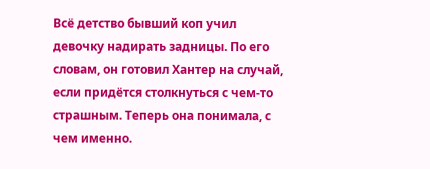Всё детство бывший коп учил девочку надирать задницы. По его словам, он готовил Хантер на случай, если придётся столкнуться с чем-то страшным. Теперь она понимала, с чем именно.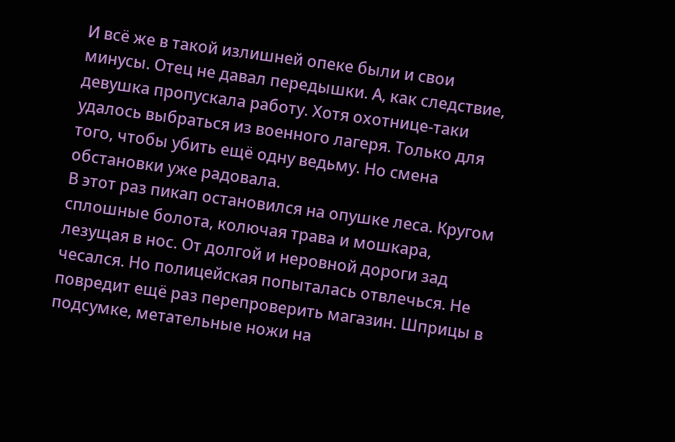И всё же в такой излишней опеке были и свои минусы. Отец не давал передышки. А, как следствие, девушка пропускала работу. Хотя охотнице-таки удалось выбраться из военного лагеря. Только для того, чтобы убить ещё одну ведьму. Но смена обстановки уже радовала.
В этот раз пикап остановился на опушке леса. Кругом сплошные болота, колючая трава и мошкара, лезущая в нос. От долгой и неровной дороги зад чесался. Но полицейская попыталась отвлечься. Не повредит ещё раз перепроверить магазин. Шприцы в подсумке, метательные ножи на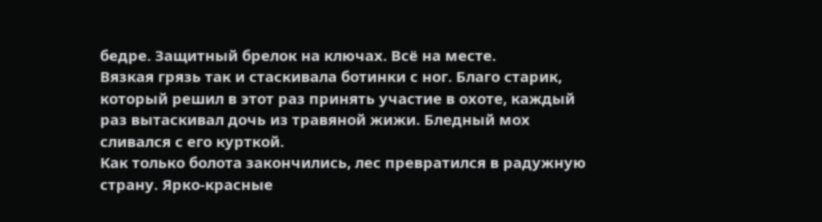бедре. Защитный брелок на ключах. Всё на месте.
Вязкая грязь так и стаскивала ботинки с ног. Благо старик, который решил в этот раз принять участие в охоте, каждый раз вытаскивал дочь из травяной жижи. Бледный мох сливался с его курткой.
Как только болота закончились, лес превратился в радужную страну. Ярко-красные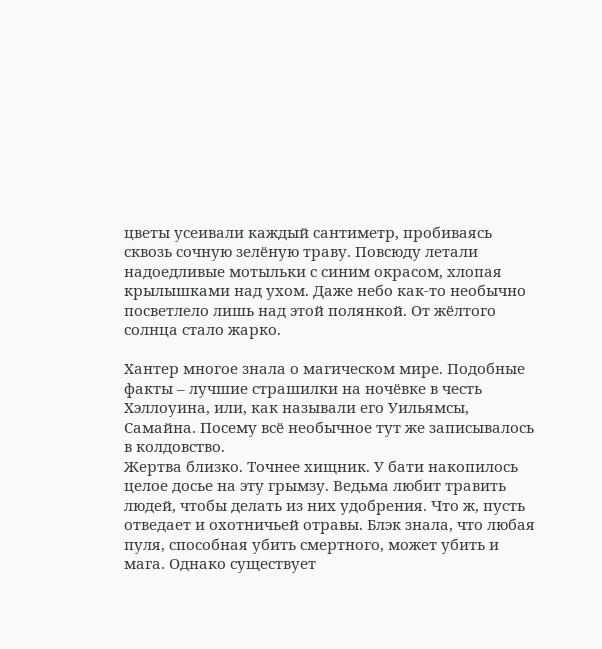цветы усеивали каждый сантиметр, пробиваясь сквозь сочную зелёную траву. Повсюду летали надоедливые мотыльки с синим окрасом, хлопая крылышками над ухом. Даже небо как-то необычно посветлело лишь над этой полянкой. От жёлтого солнца стало жарко.

Хантер многое знала о магическом мире. Подобные факты – лучшие страшилки на ночёвке в честь Хэллоуина, или, как называли его Уильямсы, Самайна. Посему всё необычное тут же записывалось в колдовство.
Жертва близко. Точнее хищник. У бати накопилось целое досье на эту грымзу. Ведьма любит травить людей, чтобы делать из них удобрения. Что ж, пусть отведает и охотничьей отравы. Блэк знала, что любая пуля, способная убить смертного, может убить и мага. Однако существует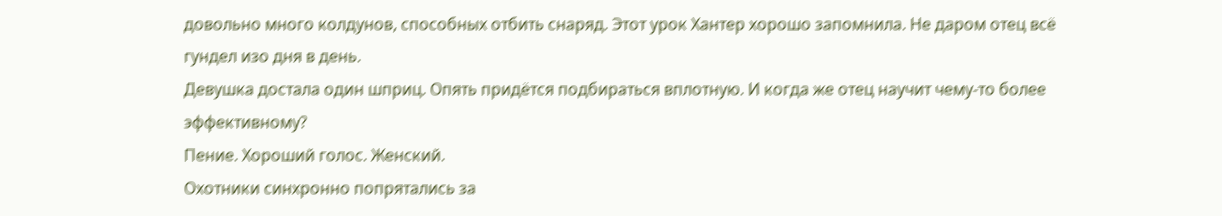довольно много колдунов, способных отбить снаряд. Этот урок Хантер хорошо запомнила. Не даром отец всё гундел изо дня в день.
Девушка достала один шприц. Опять придётся подбираться вплотную. И когда же отец научит чему-то более эффективному?
Пение. Хороший голос. Женский.
Охотники синхронно попрятались за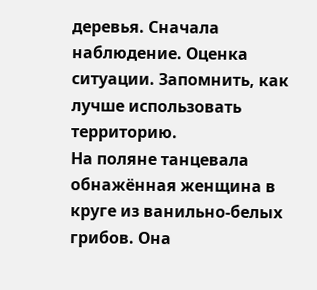деревья. Сначала наблюдение. Оценка ситуации. Запомнить, как лучше использовать территорию.
На поляне танцевала обнажённая женщина в круге из ванильно-белых грибов. Она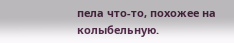пела что-то, похожее на колыбельную.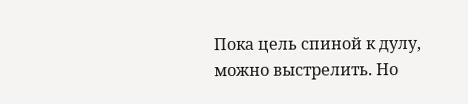Пока цель спиной к дулу, можно выстрелить. Но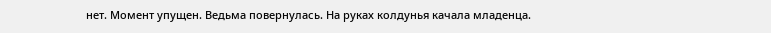нет. Момент упущен. Ведьма повернулась. На руках колдунья качала младенца.